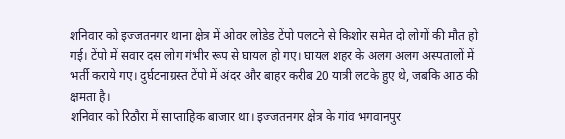शनिवार को इज्जतनगर थाना क्षेत्र में ओवर लोडेड टेंपो पलटने से किशोर समेत दो लोगों की मौत हो गई। टेंपो में सवार दस लोग गंभीर रूप से घायल हो गए। घायल शहर के अलग अलग अस्पतालों में भर्ती कराये गए। दुर्घटनाग्रस्त टेंपो में अंदर और बाहर करीब 20 यात्री लटके हुए थे, जबकि आठ की क्षमता है।
शनिवार को रिठौरा में साप्ताहिक बाजार था। इज्जतनगर क्षेत्र के गांव भगवानपुर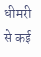धीमरी से कई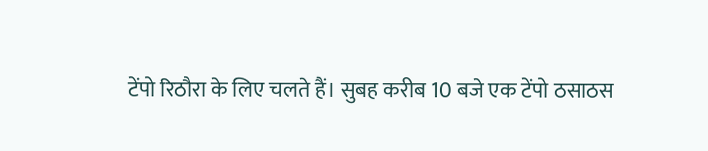टेंपो रिठौरा के लिए चलते हैं। सुबह करीब 10 बजे एक टेंपो ठसाठस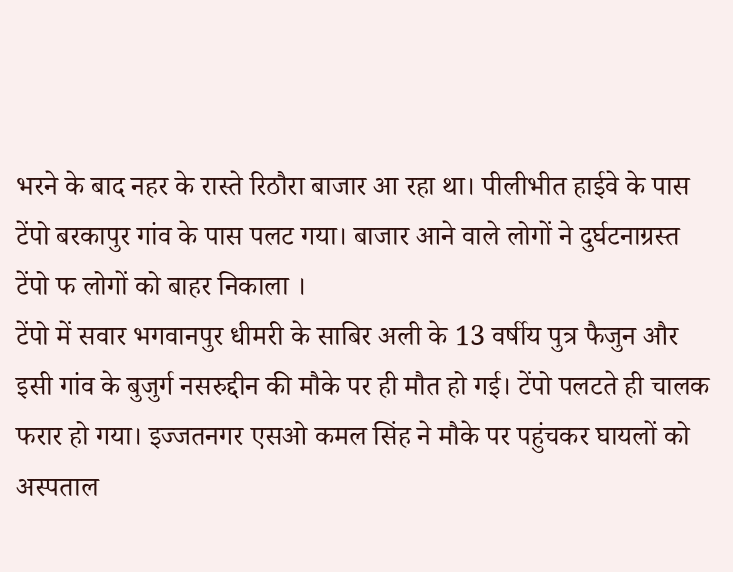भरने के बाद नहर के रास्ते रिठौरा बाजार आ रहा था। पीलीभीत हाईवे के पास टेंपो बरकापुर गांव के पास पलट गया। बाजार आने वाले लोगों ने दुर्घटनाग्रस्त टेंपो फ लोगों को बाहर निकाला ।
टेंपो में सवार भगवानपुर धीमरी के साबिर अली के 13 वर्षीय पुत्र फैजुन और इसी गांव के बुजुर्ग नसरुद्दीन की मौके पर ही मौत हो गई। टेंपो पलटते ही चालक फरार हो गया। इज्जतनगर एसओ कमल सिंह ने मौके पर पहुंचकर घायलों को अस्पताल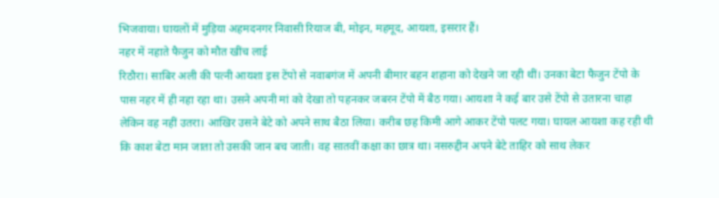भिजवाया। घायलों में मुड़िया अहमदनगर निवासी रियाज बी, मोइन, महमूद, आयशा, इसरार हैं।
नहर में नहाते फैजुन को मौत खींच लाई
रिठौरा। साबिर अली की पत्नी आयशा इस टेंपो से नवाबगंज में अपनी बीमार बहन शहाना को देखने जा रही थीं। उनका बेटा फैजुन टेंपो के पास नहर में ही नहा रहा था। उसने अपनी मां को देखा तो पहनकर जबरन टेंपो में बैठ गया। आयशा ने कई बार उसे टेंपो से उतारना चाहा लेकिन वह नहीं उतरा। आखिर उसने बेटे को अपने साथ बैठा लिया। करीब छह किमी आगे आकर टेंपो पलट गया। घायल आयशा कह रही थी कि काश बेटा मान जाता तो उसकी जान बच जाती। वह सातवीं कक्षा का छात्र था। नसरुद्दीन अपने बेटे ताहिर को साथ लेकर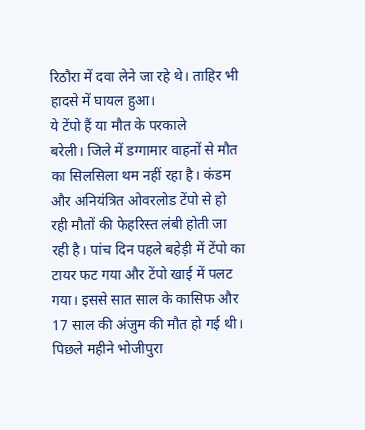रिठौरा में दवा लेने जा रहे थे। ताहिर भी हादसे में घायल हुआ।
ये टेंपो हैं या मौत के परकाले
बरेली। जिले में डग्गामार वाहनों से मौत का सिलसिला थम नहीं रहा है। कंडम और अनियंत्रित ओवरलोड टेंपो से हो रही मौतों की फेहरिस्त लंबी होती जा रही है। पांच दिन पहले बहेड़ी में टेंपो का टायर फट गया और टेंपो खाई में पलट गया। इससे सात साल के कासिफ और 17 साल की अंजुम की मौत हो गई थी। पिछले महीने भोजीपुरा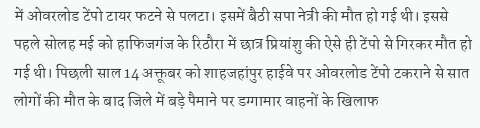में ओवरलोड टेंपो टायर फटने से पलटा। इसमें बैठी सपा नेत्री की मौत हो गई थी। इससे पहले सोलह मई को हाफिजगंज के रिठौरा में छात्र प्रियांशु की ऐसे ही टेंपो से गिरकर मौत हो गई थी। पिछली साल 14 अक्तूबर को शाहजहांपुर हाईवे पर ओवरलोड टेंपो टकराने से सात लोगों की मौत के बाद जिले में बड़े पैमाने पर डग्गामार वाहनों के खिलाफ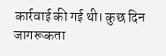कार्रवाई की गई थी। कुछ दिन जागरूकता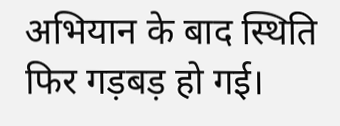अभियान के बाद स्थिति फिर गड़बड़ हो गई।